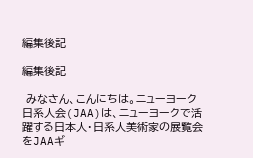編集後記

編集後記

 みなさん、こんにちは。ニューヨーク日系人会(JAA)は、ニューヨークで活躍する日本人・日系人美術家の展覧会をJAAギ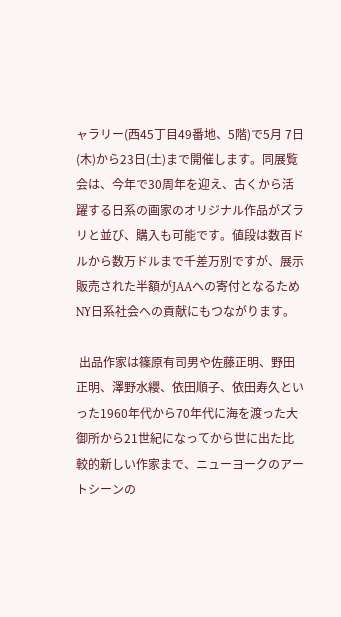ャラリー(西45丁目49番地、5階)で5月 7日(木)から23日(土)まで開催します。同展覧会は、今年で30周年を迎え、古くから活躍する日系の画家のオリジナル作品がズラリと並び、購入も可能です。値段は数百ドルから数万ドルまで千差万別ですが、展示販売された半額がJAAへの寄付となるためNY日系社会への貢献にもつながります。

 出品作家は篠原有司男や佐藤正明、野田正明、澤野水纓、依田順子、依田寿久といった1960年代から70年代に海を渡った大御所から21世紀になってから世に出た比較的新しい作家まで、ニューヨークのアートシーンの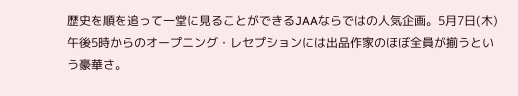歴史を順を追って一堂に見ることができるJAAならではの人気企画。5月7日(木)午後5時からのオープニング・レセプションには出品作家のほぼ全員が揃うという豪華さ。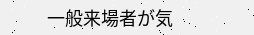一般来場者が気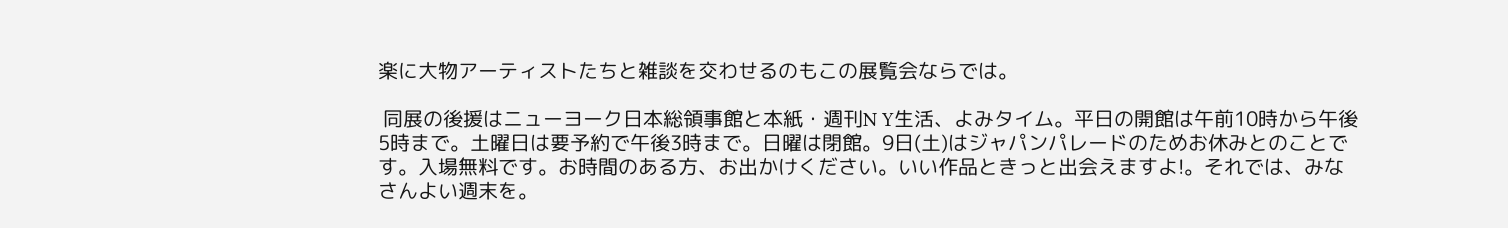楽に大物アーティストたちと雑談を交わせるのもこの展覧会ならでは。

 同展の後援はニューヨーク日本総領事館と本紙・週刊N Y生活、よみタイム。平日の開館は午前10時から午後5時まで。土曜日は要予約で午後3時まで。日曜は閉館。9日(土)はジャパンパレードのためお休みとのことです。入場無料です。お時間のある方、お出かけください。いい作品ときっと出会えますよ!。それでは、みなさんよい週末を。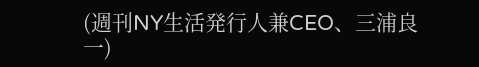(週刊NY生活発行人兼CEO、三浦良一)